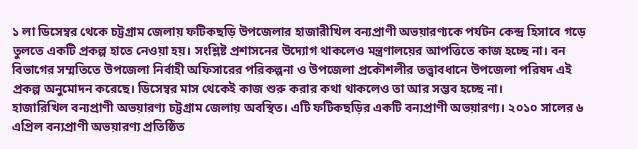১ লা ডিসেম্বর থেকে চট্টগ্রাম জেলায় ফটিকছড়ি উপজেলার হাজারীখিল বন্যপ্রাণী অভয়ারণ্যকে পর্যটন কেন্দ্র হিসাবে গড়ে তুলতে একটি প্রকল্প হাতে নেওয়া হয়। সংশ্লিষ্ট প্রশাসনের উদ্যোগ থাকলেও মন্ত্রণালয়ের আপত্তিতে কাজ হচ্ছে না। বন বিভাগের সম্মতিতে উপজেলা নির্বাহী অফিসারের পরিকল্পনা ও উপজেলা প্রকৌশলীর তত্ত্বাবধানে উপজেলা পরিষদ এই প্রকল্প অনুমোদন করেছে। ডিসেম্বর মাস থেকেই কাজ শুরু করার কথা থাকলেও তা আর সম্ভব হচ্ছে না।
হাজারিখিল বন্যপ্রাণী অভয়ারণ্য চট্টগ্রাম জেলায় অবস্থিত। এটি ফটিকছড়ির একটি বন্যপ্রাণী অভয়ারণ্য। ২০১০ সালের ৬ এপ্রিল বন্যপ্রাণী অভয়ারণ্য প্রতিষ্ঠিত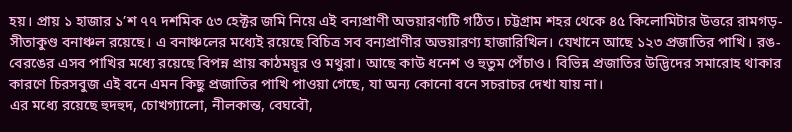হয়। প্রায় ১ হাজার ১’শ ৭৭ দশমিক ৫৩ হেক্টর জমি নিয়ে এই বন্যপ্রাণী অভয়ারণ্যটি গঠিত। চট্টগ্রাম শহর থেকে ৪৫ কিলোমিটার উত্তরে রামগড়-সীতাকুণ্ড বনাঞ্চল রয়েছে। এ বনাঞ্চলের মধ্যেই রয়েছে বিচিত্র সব বন্যপ্রাণীর অভয়ারণ্য হাজারিখিল। যেখানে আছে ১২৩ প্রজাতির পাখি। রঙ-বেরঙের এসব পাখির মধ্যে রয়েছে বিপন্ন প্রায় কাঠময়ূর ও মথুরা। আছে কাউ ধনেশ ও হুতুম পেঁচাও। বিভিন্ন প্রজাতির উদ্ভিদের সমারোহ থাকার কারণে চিরসবুজ এই বনে এমন কিছু প্রজাতির পাখি পাওয়া গেছে, যা অন্য কোনো বনে সচরাচর দেখা যায় না।
এর মধ্যে রয়েছে হুদহুদ, চোখগ্যালো, নীলকান্ত, বেঘবৌ,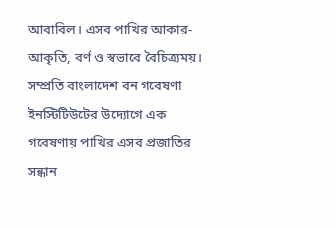আবাবিল। এসব পাখির আকার-আকৃতি, বর্ণ ও স্বভাবে বৈচিত্র্যময়। সম্প্রতি বাংলাদেশ বন গবেষণা ইনস্টিটিউটের উদ্যোগে এক গবেষণায় পাখির এসব প্রজাতির সন্ধান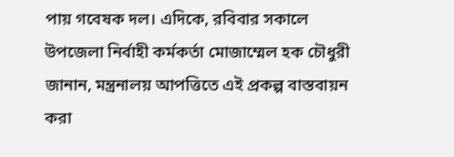পায় গবেষক দল। এদিকে, রবিবার সকালে উপজেলা নির্বাহী কর্মকর্তা মোজাম্মেল হক চৌধুরী জানান, মন্ত্রনালয় আপত্তিতে এই প্রকল্প বাস্তবায়ন করা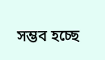সম্ভব হচ্ছে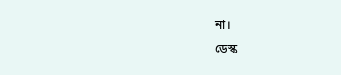না।
ডেস্ক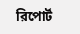রিপোর্ট